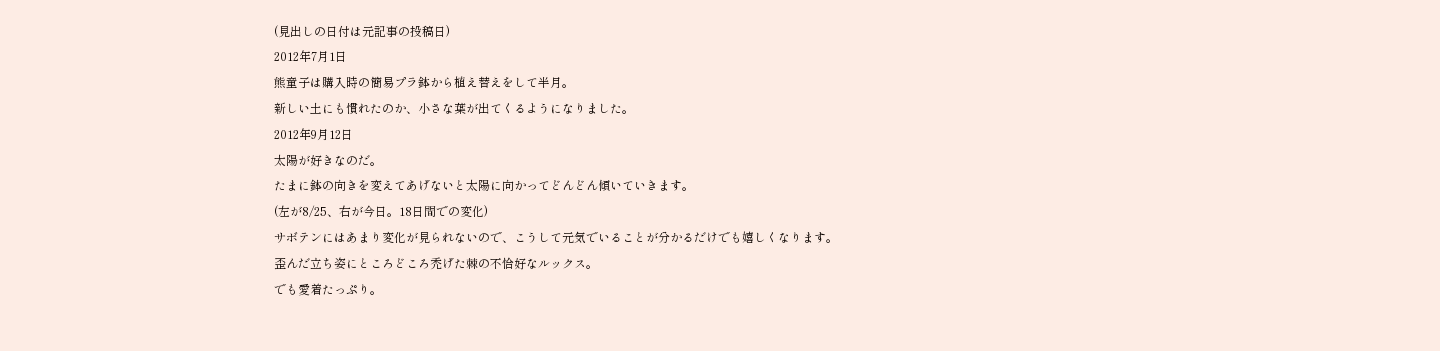(見出しの日付は元記事の投稿日)
2012年7月1日
熊童子は購入時の簡易プラ鉢から植え替えをして半月。
新しい土にも慣れたのか、小さな葉が出てくるようになりました。
2012年9月12日
太陽が好きなのだ。
たまに鉢の向きを変えてあげないと太陽に向かってどんどん傾いていきます。
(左が8/25、右が今日。18日間での変化)
サボテンにはあまり変化が見られないので、こうして元気でいることが分かるだけでも嬉しくなります。
歪んだ立ち姿にところどころ禿げた棘の不恰好なルックス。
でも愛着たっぷり。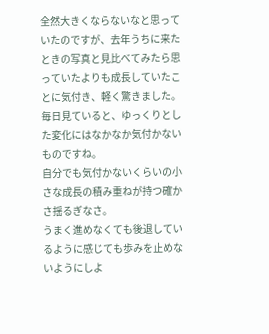全然大きくならないなと思っていたのですが、去年うちに来たときの写真と見比べてみたら思っていたよりも成長していたことに気付き、軽く驚きました。
毎日見ていると、ゆっくりとした変化にはなかなか気付かないものですね。
自分でも気付かないくらいの小さな成長の積み重ねが持つ確かさ揺るぎなさ。
うまく進めなくても後退しているように感じても歩みを止めないようにしよ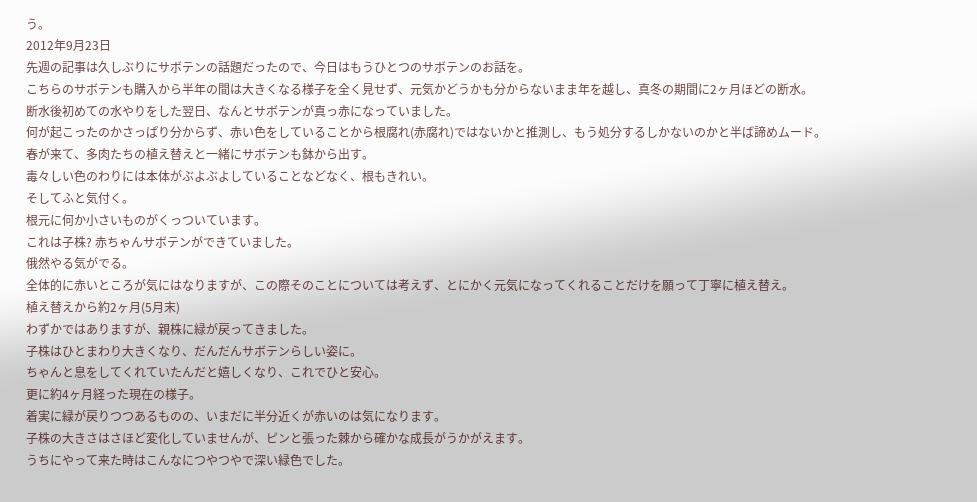う。
2012年9月23日
先週の記事は久しぶりにサボテンの話題だったので、今日はもうひとつのサボテンのお話を。
こちらのサボテンも購入から半年の間は大きくなる様子を全く見せず、元気かどうかも分からないまま年を越し、真冬の期間に2ヶ月ほどの断水。
断水後初めての水やりをした翌日、なんとサボテンが真っ赤になっていました。
何が起こったのかさっぱり分からず、赤い色をしていることから根腐れ(赤腐れ)ではないかと推測し、もう処分するしかないのかと半ば諦めムード。
春が来て、多肉たちの植え替えと一緒にサボテンも鉢から出す。
毒々しい色のわりには本体がぶよぶよしていることなどなく、根もきれい。
そしてふと気付く。
根元に何か小さいものがくっついています。
これは子株? 赤ちゃんサボテンができていました。
俄然やる気がでる。
全体的に赤いところが気にはなりますが、この際そのことについては考えず、とにかく元気になってくれることだけを願って丁寧に植え替え。
植え替えから約2ヶ月(5月末)
わずかではありますが、親株に緑が戻ってきました。
子株はひとまわり大きくなり、だんだんサボテンらしい姿に。
ちゃんと息をしてくれていたんだと嬉しくなり、これでひと安心。
更に約4ヶ月経った現在の様子。
着実に緑が戻りつつあるものの、いまだに半分近くが赤いのは気になります。
子株の大きさはさほど変化していませんが、ピンと張った棘から確かな成長がうかがえます。
うちにやって来た時はこんなにつやつやで深い緑色でした。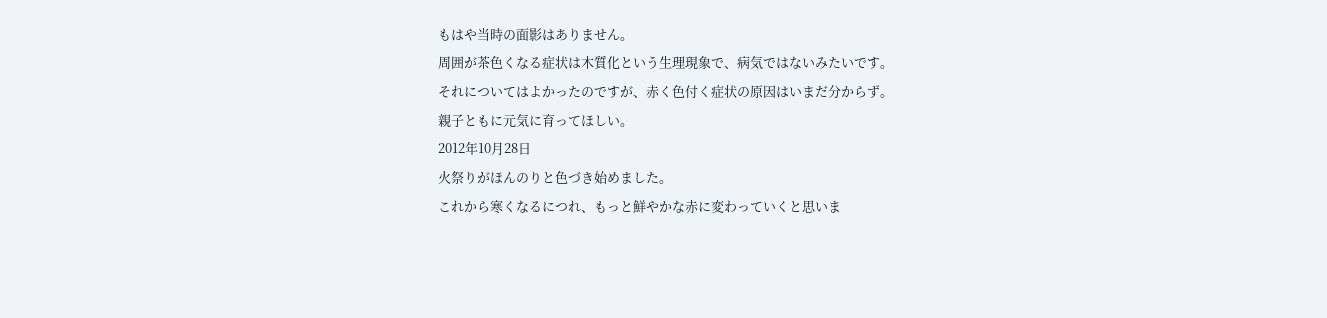もはや当時の面影はありません。
周囲が茶色くなる症状は木質化という生理現象で、病気ではないみたいです。
それについてはよかったのですが、赤く色付く症状の原因はいまだ分からず。
親子ともに元気に育ってほしい。
2012年10月28日
火祭りがほんのりと色づき始めました。
これから寒くなるにつれ、もっと鮮やかな赤に変わっていくと思いま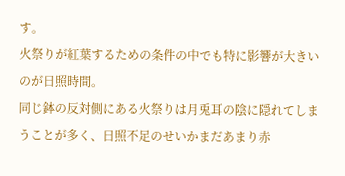す。
火祭りが紅葉するための条件の中でも特に影響が大きいのが日照時間。
同じ鉢の反対側にある火祭りは月兎耳の陰に隠れてしまうことが多く、日照不足のせいかまだあまり赤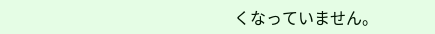くなっていません。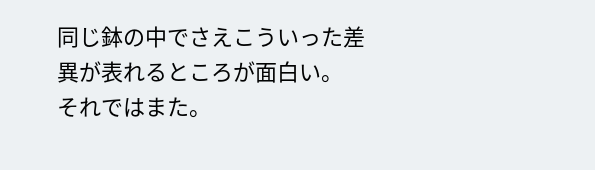同じ鉢の中でさえこういった差異が表れるところが面白い。
それではまた。